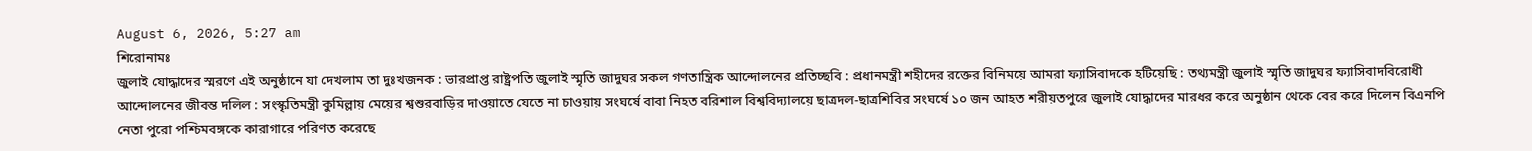August 6, 2026, 5:27 am
শিরোনামঃ
জুলাই যোদ্ধাদের স্মরণে এই অনুষ্ঠানে যা দেখলাম তা দুঃখজনক : ভারপ্রাপ্ত রাষ্ট্রপতি জুলাই স্মৃতি জাদুঘর সকল গণতান্ত্রিক আন্দোলনের প্রতিচ্ছবি : প্রধানমন্ত্রী শহীদের রক্তের বিনিময়ে আমরা ফ্যাসিবাদকে হটিয়েছি : তথ্যমন্ত্রী জুলাই স্মৃতি জাদুঘর ফ্যাসিবাদবিরোধী আন্দোলনের জীবন্ত দলিল : সংস্কৃতিমন্ত্রী কুমিল্লায় মেয়ের শ্বশুরবাড়ির দাওয়াতে যেতে না চাওয়ায় সংঘর্ষে বাবা নিহত বরিশাল বিশ্ববিদ্যালয়ে ছাত্রদল-ছাত্রশিবির সংঘর্ষে ১০ জন আহত শরীয়তপুরে জুলাই যোদ্ধাদের মারধর করে অনুষ্ঠান থেকে বের করে দিলেন বিএনপি নেতা পুরো পশ্চিমবঙ্গকে কারাগারে পরিণত করেছে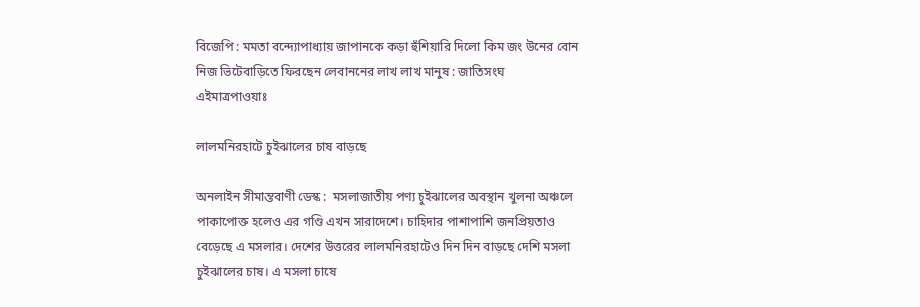বিজেপি : মমতা বন্দ্যোপাধ্যায় জাপানকে কড়া হুঁশিয়ারি দিলো কিম জং উনের বোন নিজ ভিটেবাড়িতে ফিরছেন লেবাননের লাখ লাখ মানুষ : জাতিসংঘ
এইমাত্রপাওয়াঃ

লালমনিরহাটে চুইঝালের চাষ বাড়ছে

অনলাইন সীমান্তবাণী ডেস্ক :  মসলাজাতীয় পণ্য চুইঝালের অবস্থান খুলনা অঞ্চলে পাকাপোক্ত হলেও এর গণ্ডি এখন সারাদেশে। চাহিদার পাশাপাশি জনপ্রিয়তাও বেড়েছে এ মসলার। দেশের উত্তরের লালমনিরহাটেও দিন দিন বাড়ছে দেশি মসলা চুইঝালের চাষ। এ মসলা চাষে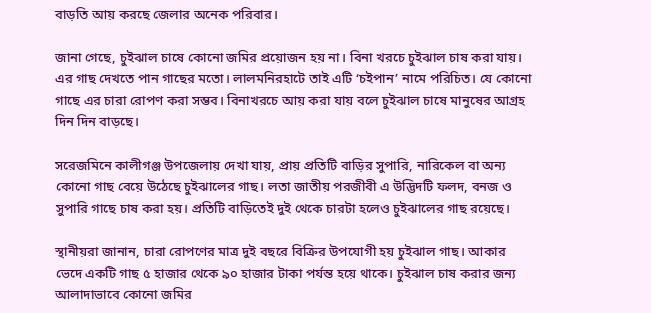বাড়তি আয় করছে জেলার অনেক পরিবার।

জানা গেছে, চুইঝাল চাষে কোনো জমির প্রয়োজন হয় না। বিনা খরচে চুইঝাল চাষ করা যায়। এর গাছ দেখতে পান গাছের মতো। লালমনিরহাটে তাই এটি ‘চইপান’ নামে পরিচিত। যে কোনো গাছে এর চারা রোপণ করা সম্ভব। বিনাখরচে আয় করা যায় বলে চুইঝাল চাষে মানুষের আগ্রহ দিন দিন বাড়ছে।

সরেজমিনে কালীগঞ্জ উপজেলায় দেখা যায়, প্রায় প্রতিটি বাড়ির সুপারি, নারিকেল বা অন্য কোনো গাছ বেয়ে উঠেছে চুইঝালের গাছ। লতা জাতীয় পরজীবী এ উদ্ভিদটি ফলদ, বনজ ও সুপারি গাছে চাষ করা হয়। প্রতিটি বাড়িতেই দুই থেকে চারটা হলেও চুইঝালের গাছ রয়েছে।

স্থানীয়রা জানান, চারা রোপণের মাত্র দুই বছরে বিক্রির উপযোগী হয় চুইঝাল গাছ। আকার ভেদে একটি গাছ ৫ হাজার থেকে ৯০ হাজার টাকা পর্যন্ত হয়ে থাকে। চুইঝাল চাষ করার জন্য আলাদাভাবে কোনো জমির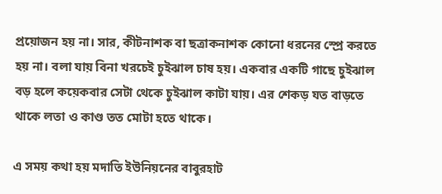প্রয়োজন হয় না। সার, কীটনাশক বা ছত্রাকনাশক কোনো ধরনের স্প্রে করতে হয় না। বলা যায় বিনা খরচেই চুইঝাল চাষ হয়। একবার একটি গাছে চুইঝাল বড় হলে কয়েকবার সেটা থেকে চুইঝাল কাটা যায়। এর শেকড় যত বাড়তে থাকে লতা ও কাণ্ড তত মোটা হতে থাকে।

এ সময় কথা হয় মদাতি ইউনিয়নের বাবুরহাট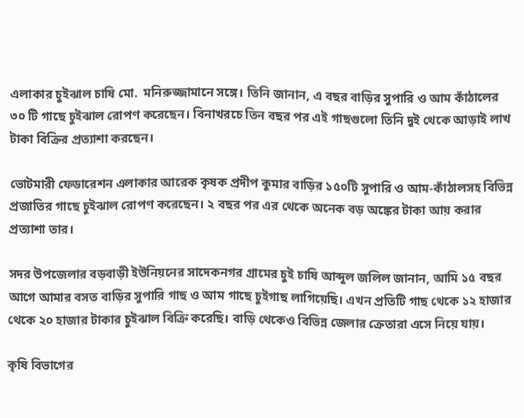এলাকার চুইঝাল চাষি মো.  মনিরুজ্জামানে সঙ্গে। তিনি জানান, এ বছর বাড়ির সুপারি ও আম কাঁঠালের ৩০ টি গাছে চুইঝাল রোপণ করেছেন। বিনাখরচে তিন বছর পর এই গাছগুলো তিনি দুই থেকে আড়াই লাখ টাকা বিক্রির প্রত্যাশা করছেন।

ভোটমারী ফেডারেশন এলাকার আরেক কৃষক প্রদীপ কুমার বাড়ির ১৫০টি সুপারি ও আম-কাঁঠালসহ বিভিন্ন প্রজাতির গাছে চুইঝাল রোপণ করেছেন। ২ বছর পর এর থেকে অনেক বড় অঙ্কের টাকা আয় করার প্রত্যাশা তার।

সদর উপজেলার বড়বাড়ী ইউনিয়নের সাদেকনগর গ্রামের চুই চাষি আব্দুল জলিল জানান, আমি ১৫ বছর আগে আমার বসত বাড়ির সুপারি গাছ ও আম গাছে চুইগাছ লাগিয়েছি। এখন প্রতিটি গাছ থেকে ১২ হাজার থেকে ২০ হাজার টাকার চুইঝাল বিক্রি করেছি। বাড়ি থেকেও বিভিন্ন জেলার ক্রেতারা এসে নিয়ে যায়।

কৃষি বিভাগের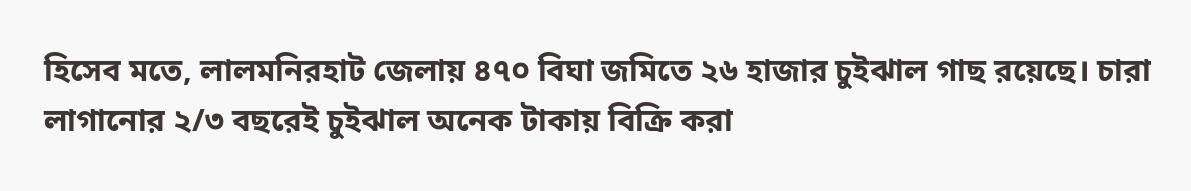হিসেব মতে, লালমনিরহাট জেলায় ৪৭০ বিঘা জমিতে ২৬ হাজার চুইঝাল গাছ রয়েছে। চারা লাগানোর ২/৩ বছরেই চুইঝাল অনেক টাকায় বিক্রি করা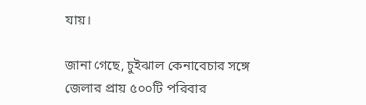যায়।

জানা গেছে, চুইঝাল কেনাবেচার সঙ্গে জেলার প্রায় ৫০০টি পরিবার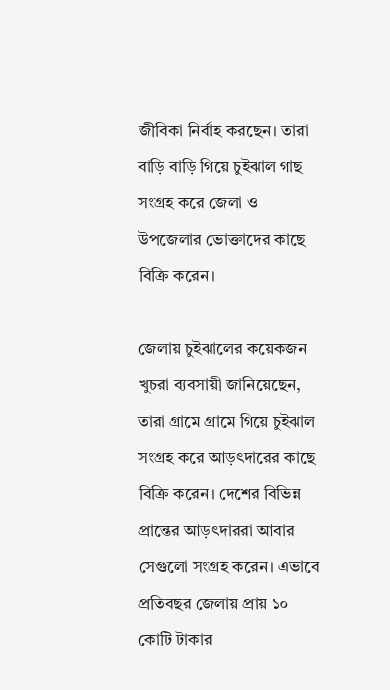জীবিকা নির্বাহ করছেন। তারা বাড়ি বাড়ি গিয়ে চুইঝাল গাছ সংগ্রহ করে জেলা ও উপজেলার ভোক্তাদের কাছে বিক্রি করেন।

জেলায় চুইঝালের কয়েকজন খুচরা ব্যবসায়ী জানিয়েছেন, তারা গ্রামে গ্রামে গিয়ে চুইঝাল সংগ্রহ করে আড়ৎদারের কাছে বিক্রি করেন। দেশের বিভিন্ন প্রান্তের আড়ৎদাররা আবার সেগুলো সংগ্রহ করেন। এভাবে প্রতিবছর জেলায় প্রায় ১০ কোটি টাকার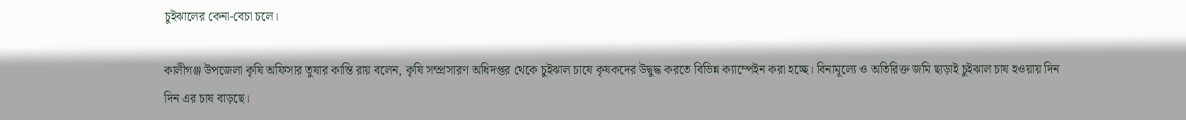চুইঝালের কেনা-বেচা চলে।

কালীগঞ্জ উপজেলা কৃষি অফিসার তুষার কান্তি রায় বলেন, কৃষি সম্প্রসারণ অধিদপ্তর থেকে চুইঝাল চাষে কৃষকদের উদ্বুদ্ধ করতে বিভিন্ন ক্যাম্পেইন করা হচ্ছে। বিনামূল্যে ও অতিরিক্ত জমি ছাড়াই চুইঝাল চাষ হওয়ায় দিন দিন এর চাষ বাড়ছে।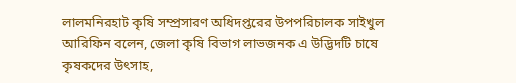লালমনিরহাট কৃষি সম্প্রসারণ অধিদপ্তরের উপপরিচালক সাইখুল আরিফিন বলেন, জেলা কৃষি বিভাগ লাভজনক এ উদ্ভিদটি চাষে কৃষকদের উৎসাহ,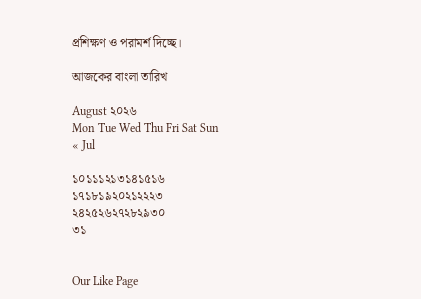প্রশিক্ষণ ও পরামর্শ দিচ্ছে।

আজকের বাংলা তারিখ

August ২০২৬
Mon Tue Wed Thu Fri Sat Sun
« Jul

১০১১১২১৩১৪১৫১৬
১৭১৮১৯২০২১২২২৩
২৪২৫২৬২৭২৮২৯৩০
৩১


Our Like Page